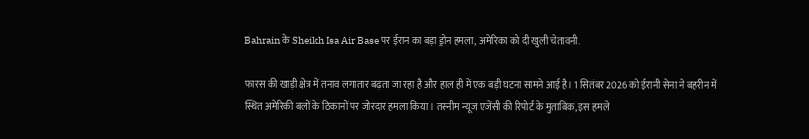Bahrain के Sheikh Isa Air Base पर ईरान का बड़ा ड्रोन हमला, अमेरिका को दी खुली चेतावनी.

फारस की खाड़ी क्षेत्र में तनाव लगातार बढ़ता जा रहा है और हाल ही में एक बड़ी घटना सामने आई है। 1 सितंबर 2026 को ईरानी सेना ने बहरीन में स्थित अमेरिकी बलों के ठिकानों पर जोरदार हमला किया। तस्नीम न्यूज एजेंसी की रिपोर्ट के मुताबिक, इस हमले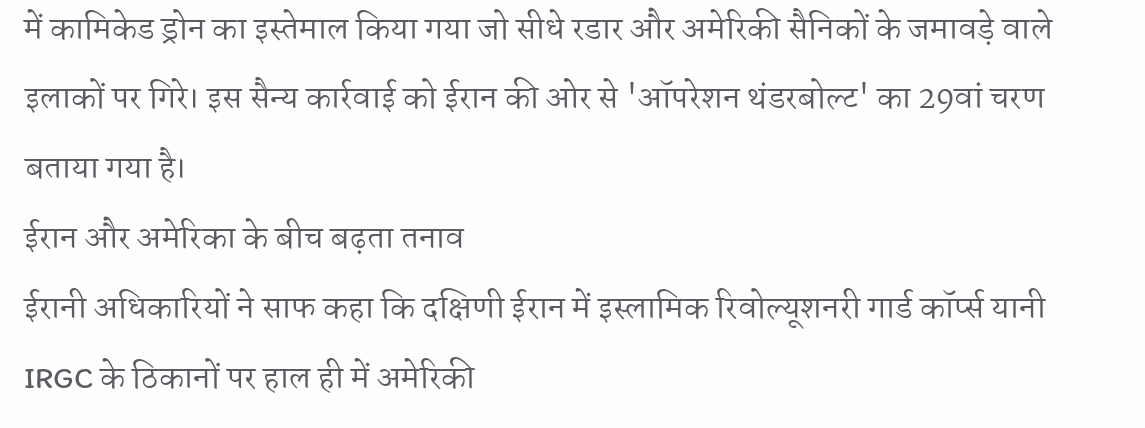में कामिकेड ड्रोन का इस्तेमाल किया गया जो सीधे रडार और अमेरिकी सैनिकों के जमावड़े वाले इलाकों पर गिरे। इस सैन्य कार्रवाई को ईरान की ओर से 'ऑपरेशन थंडरबोल्ट' का 29वां चरण बताया गया है।
ईरान और अमेरिका के बीच बढ़ता तनाव
ईरानी अधिकारियों ने साफ कहा कि दक्षिणी ईरान में इस्लामिक रिवोल्यूशनरी गार्ड कॉर्प्स यानी IRGC के ठिकानों पर हाल ही में अमेरिकी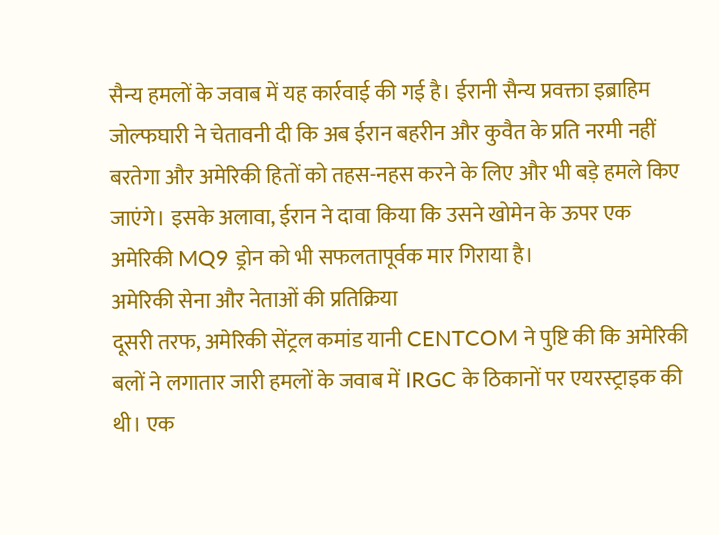सैन्य हमलों के जवाब में यह कार्रवाई की गई है। ईरानी सैन्य प्रवक्ता इब्राहिम जोल्फघारी ने चेतावनी दी कि अब ईरान बहरीन और कुवैत के प्रति नरमी नहीं बरतेगा और अमेरिकी हितों को तहस-नहस करने के लिए और भी बड़े हमले किए जाएंगे। इसके अलावा, ईरान ने दावा किया कि उसने खोमेन के ऊपर एक अमेरिकी MQ9 ड्रोन को भी सफलतापूर्वक मार गिराया है।
अमेरिकी सेना और नेताओं की प्रतिक्रिया
दूसरी तरफ, अमेरिकी सेंट्रल कमांड यानी CENTCOM ने पुष्टि की कि अमेरिकी बलों ने लगातार जारी हमलों के जवाब में IRGC के ठिकानों पर एयरस्ट्राइक की थी। एक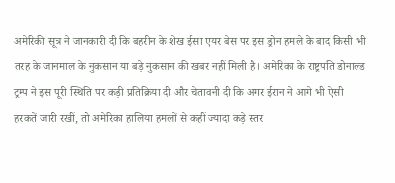अमेरिकी सूत्र ने जानकारी दी कि बहरीन के शेख ईसा एयर बेस पर इस ड्रोन हमले के बाद किसी भी तरह के जानमाल के नुकसान या बड़े नुकसान की खबर नहीं मिली है। अमेरिका के राष्ट्रपति डोनाल्ड ट्रम्प ने इस पूरी स्थिति पर कड़ी प्रतिक्रिया दी और चेतावनी दी कि अगर ईरान ने आगे भी ऐसी हरकतें जारी रखीं, तो अमेरिका हालिया हमलों से कहीं ज्यादा कड़े स्तर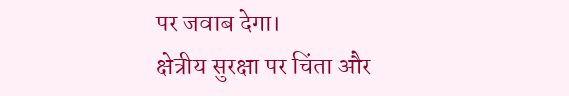पर जवाब देगा।
क्षेत्रीय सुरक्षा पर चिंता और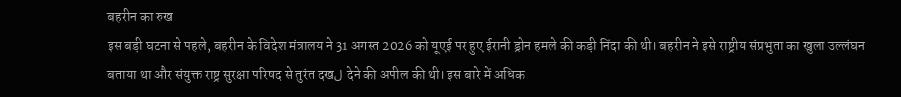बहरीन का रुख
इस बड़ी घटना से पहले, बहरीन के विदेश मंत्रालय ने 31 अगस्त 2026 को यूएई पर हुए ईरानी ड्रोन हमले की कड़ी निंदा की थी। बहरीन ने इसे राष्ट्रीय संप्रभुता का खुला उल्लंघन बताया था और संयुक्त राष्ट्र सुरक्षा परिषद से तुरंत दखل देने की अपील की थी। इस बारे में अधिक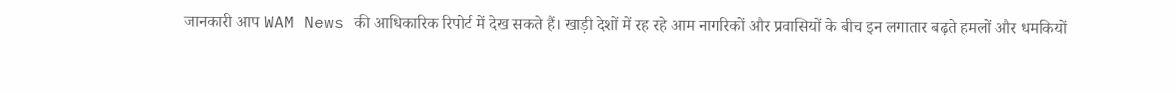जानकारी आप WAM News की आधिकारिक रिपोर्ट में देख सकते हैं। खाड़ी देशों में रह रहे आम नागरिकों और प्रवासियों के बीच इन लगातार बढ़ते हमलों और धमकियों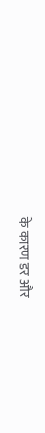के कारण डर और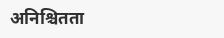अनिश्चितता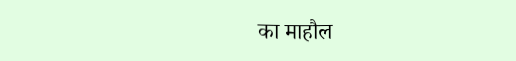का माहौल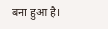बना हुआ है।